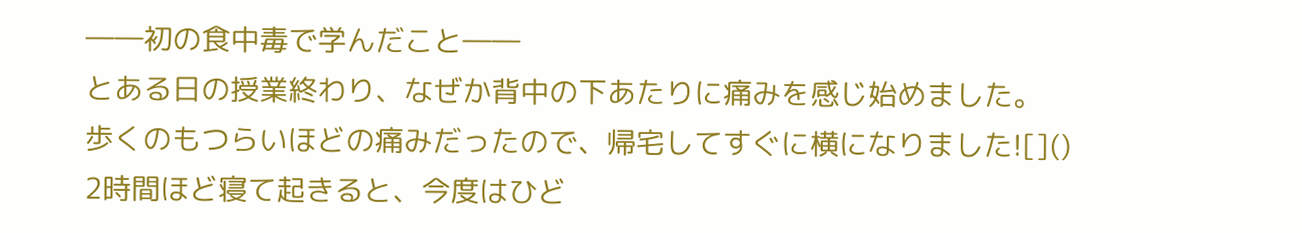――初の食中毒で学んだこと――
とある日の授業終わり、なぜか背中の下あたりに痛みを感じ始めました。
歩くのもつらいほどの痛みだったので、帰宅してすぐに横になりました![]()
2時間ほど寝て起きると、今度はひど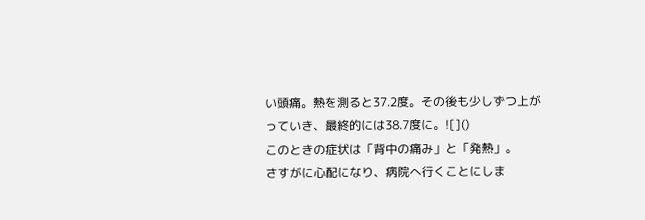い頭痛。熱を測ると37.2度。その後も少しずつ上がっていき、最終的には38.7度に。![]()
このときの症状は「背中の痛み」と「発熱」。
さすがに心配になり、病院へ行くことにしま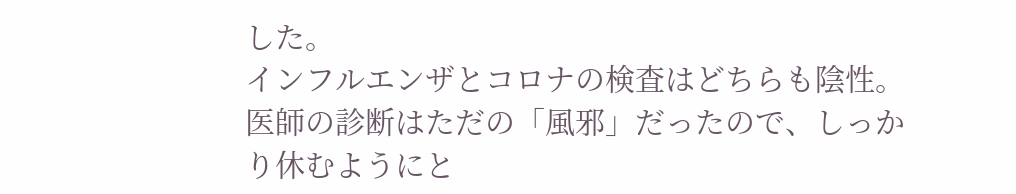した。
インフルエンザとコロナの検査はどちらも陰性。
医師の診断はただの「風邪」だったので、しっかり休むようにと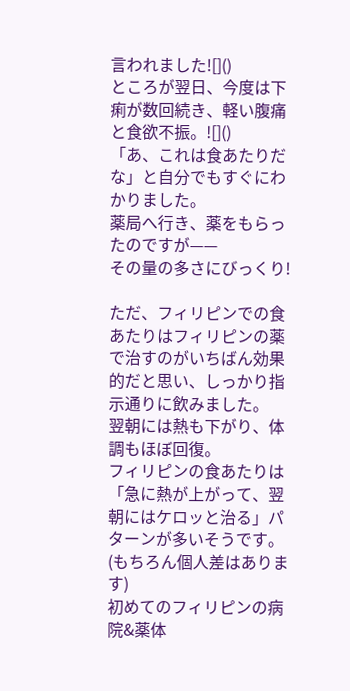言われました![]()
ところが翌日、今度は下痢が数回続き、軽い腹痛と食欲不振。![]()
「あ、これは食あたりだな」と自分でもすぐにわかりました。
薬局へ行き、薬をもらったのですが——
その量の多さにびっくり!

ただ、フィリピンでの食あたりはフィリピンの薬で治すのがいちばん効果的だと思い、しっかり指示通りに飲みました。
翌朝には熱も下がり、体調もほぼ回復。
フィリピンの食あたりは「急に熱が上がって、翌朝にはケロッと治る」パターンが多いそうです。(もちろん個人差はあります)
初めてのフィリピンの病院&薬体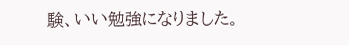験、いい勉強になりました。